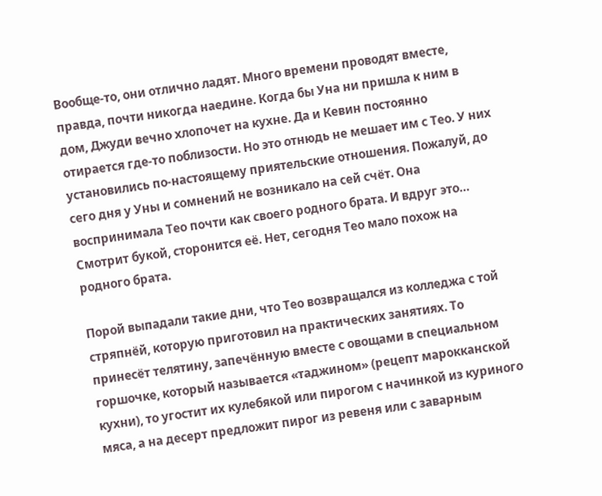Вообще-то, они отлично ладят. Много времени проводят вместе, правда, почти никогда наедине. Когда бы Уна ни пришла к ним в дом, Джуди вечно хлопочет на кухне. Да и Кевин постоянно отирается где-то поблизости. Но это отнюдь не мешает им с Тео. У них установились по-настоящему приятельские отношения. Пожалуй, до сего дня у Уны и сомнений не возникало на сей счёт. Она воспринимала Тео почти как своего родного брата. И вдруг это… Смотрит букой, сторонится её. Нет, сегодня Тео мало похож на родного брата.

Порой выпадали такие дни, что Тео возвращался из колледжа с той стряпнёй, которую приготовил на практических занятиях. То принесёт телятину, запечённую вместе с овощами в специальном горшочке, который называется «таджином» (рецепт марокканской кухни), то угостит их кулебякой или пирогом с начинкой из куриного мяса, а на десерт предложит пирог из ревеня или с заварным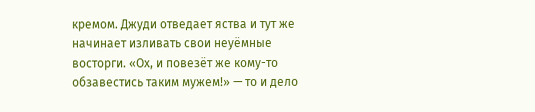кремом. Джуди отведает яства и тут же начинает изливать свои неуёмные восторги. «Ох, и повезёт же кому-то обзавестись таким мужем!» — то и дело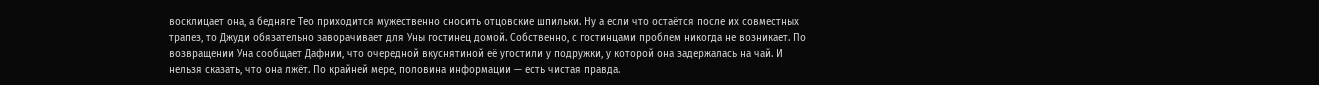восклицает она, а бедняге Тео приходится мужественно сносить отцовские шпильки. Ну а если что остаётся после их совместных трапез, то Джуди обязательно заворачивает для Уны гостинец домой. Собственно, с гостинцами проблем никогда не возникает. По возвращении Уна сообщает Дафнии, что очередной вкуснятиной её угостили у подружки, у которой она задержалась на чай. И нельзя сказать, что она лжёт. По крайней мере, половина информации — есть чистая правда.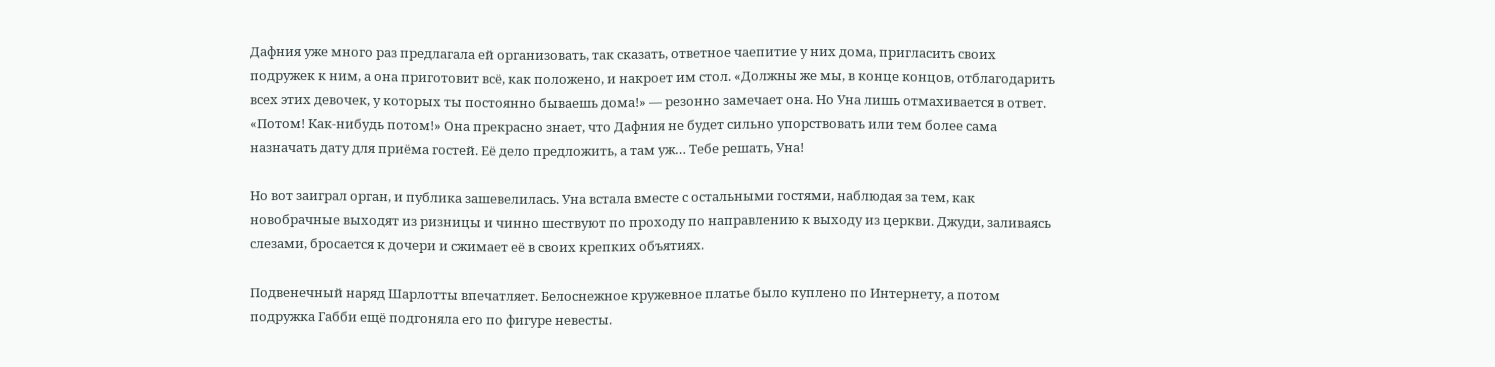Дафния уже много раз предлагала ей организовать, так сказать, ответное чаепитие у них дома, пригласить своих подружек к ним, а она приготовит всё, как положено, и накроет им стол. «Должны же мы, в конце концов, отблагодарить всех этих девочек, у которых ты постоянно бываешь дома!» — резонно замечает она. Но Уна лишь отмахивается в ответ. «Потом! Как-нибудь потом!» Она прекрасно знает, что Дафния не будет сильно упорствовать или тем более сама назначать дату для приёма гостей. Её дело предложить, а там уж… Тебе решать, Уна!

Но вот заиграл орган, и публика зашевелилась. Уна встала вместе с остальными гостями, наблюдая за тем, как новобрачные выходят из ризницы и чинно шествуют по проходу по направлению к выходу из церкви. Джуди, заливаясь слезами, бросается к дочери и сжимает её в своих крепких объятиях.

Подвенечный наряд Шарлотты впечатляет. Белоснежное кружевное платье было куплено по Интернету, а потом подружка Габби ещё подгоняла его по фигуре невесты.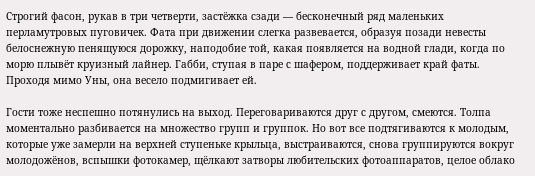Строгий фасон, рукав в три четверти, застёжка сзади — бесконечный ряд маленьких перламутровых пуговичек. Фата при движении слегка развевается, образуя позади невесты белоснежную пенящуюся дорожку, наподобие той, какая появляется на водной глади, когда по морю плывёт круизный лайнер. Габби, ступая в паре с шафером, поддерживает край фаты. Проходя мимо Уны, она весело подмигивает ей.

Гости тоже неспешно потянулись на выход. Переговариваются друг с другом, смеются. Толпа моментально разбивается на множество групп и группок. Но вот все подтягиваются к молодым, которые уже замерли на верхней ступеньке крыльца, выстраиваются, снова группируются вокруг молодожёнов, вспышки фотокамер, щёлкают затворы любительских фотоаппаратов, целое облако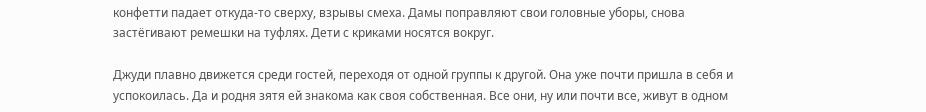конфетти падает откуда-то сверху, взрывы смеха. Дамы поправляют свои головные уборы, снова застёгивают ремешки на туфлях. Дети с криками носятся вокруг.

Джуди плавно движется среди гостей, переходя от одной группы к другой. Она уже почти пришла в себя и успокоилась. Да и родня зятя ей знакома как своя собственная. Все они, ну или почти все, живут в одном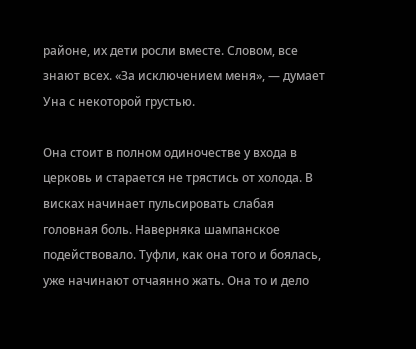районе, их дети росли вместе. Словом, все знают всех. «За исключением меня», — думает Уна с некоторой грустью.

Она стоит в полном одиночестве у входа в церковь и старается не трястись от холода. В висках начинает пульсировать слабая головная боль. Наверняка шампанское подействовало. Туфли, как она того и боялась, уже начинают отчаянно жать. Она то и дело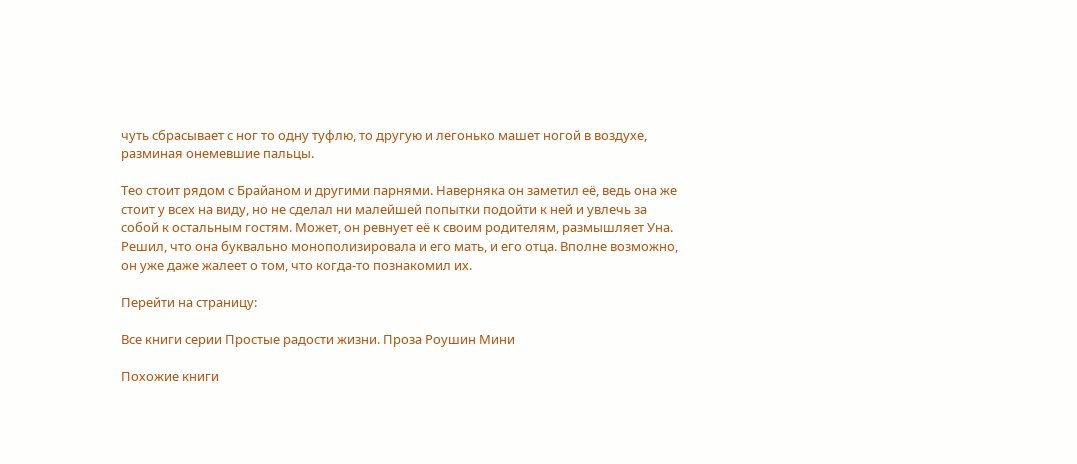чуть сбрасывает с ног то одну туфлю, то другую и легонько машет ногой в воздухе, разминая онемевшие пальцы.

Тео стоит рядом с Брайаном и другими парнями. Наверняка он заметил её, ведь она же стоит у всех на виду, но не сделал ни малейшей попытки подойти к ней и увлечь за собой к остальным гостям. Может, он ревнует её к своим родителям, размышляет Уна. Решил, что она буквально монополизировала и его мать, и его отца. Вполне возможно, он уже даже жалеет о том, что когда-то познакомил их.

Перейти на страницу:

Все книги серии Простые радости жизни. Проза Роушин Мини

Похожие книги